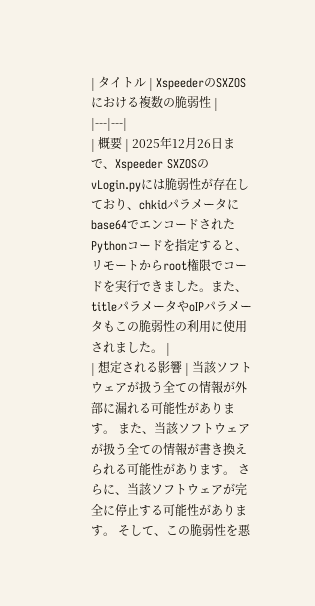| タイトル | XspeederのSXZOSにおける複数の脆弱性 |
|---|---|
| 概要 | 2025年12月26日まで、Xspeeder SXZOSのvLogin.pyには脆弱性が存在しており、chkidパラメータにbase64でエンコードされたPythonコードを指定すると、リモートからroot権限でコードを実行できました。また、titleパラメータやoIPパラメータもこの脆弱性の利用に使用されました。 |
| 想定される影響 | 当該ソフトウェアが扱う全ての情報が外部に漏れる可能性があります。 また、当該ソフトウェアが扱う全ての情報が書き換えられる可能性があります。 さらに、当該ソフトウェアが完全に停止する可能性があります。 そして、この脆弱性を悪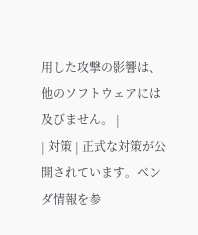用した攻撃の影響は、他のソフトウェアには及びません。 |
| 対策 | 正式な対策が公開されています。ベンダ情報を参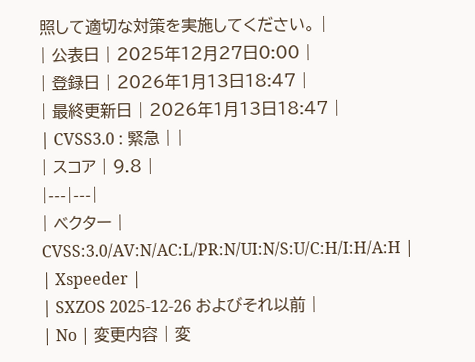照して適切な対策を実施してください。 |
| 公表日 | 2025年12月27日0:00 |
| 登録日 | 2026年1月13日18:47 |
| 最終更新日 | 2026年1月13日18:47 |
| CVSS3.0 : 緊急 | |
| スコア | 9.8 |
|---|---|
| ベクター | CVSS:3.0/AV:N/AC:L/PR:N/UI:N/S:U/C:H/I:H/A:H |
| Xspeeder |
| SXZOS 2025-12-26 およびそれ以前 |
| No | 変更内容 | 変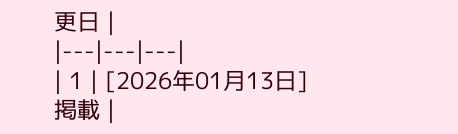更日 |
|---|---|---|
| 1 | [2026年01月13日] 掲載 |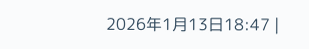2026年1月13日18:47 |